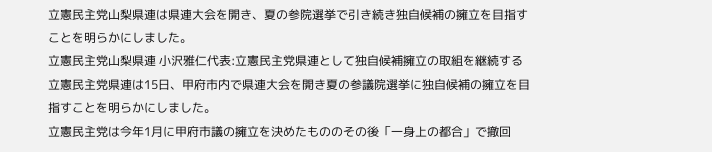立憲民主党山梨県連は県連大会を開き、夏の参院選挙で引き続き独自候補の擁立を目指すことを明らかにしました。
立憲民主党山梨県連 小沢雅仁代表:立憲民主党県連として独自候補擁立の取組を継続する
立憲民主党県連は15日、甲府市内で県連大会を開き夏の参議院選挙に独自候補の擁立を目指すことを明らかにしました。
立憲民主党は今年1月に甲府市議の擁立を決めたもののその後「一身上の都合」で撤回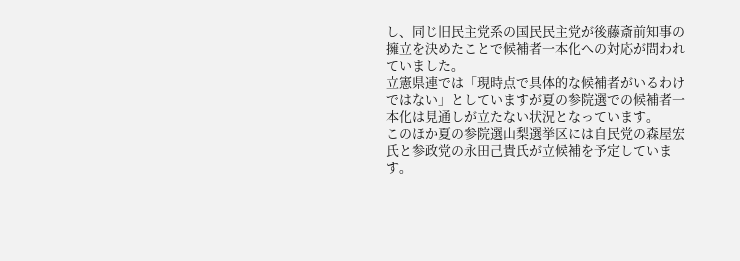し、同じ旧民主党系の国民民主党が後藤斎前知事の擁立を決めたことで候補者一本化への対応が問われていました。
立憲県連では「現時点で具体的な候補者がいるわけではない」としていますが夏の参院選での候補者一本化は見通しが立たない状況となっています。
このほか夏の参院選山梨選挙区には自民党の森屋宏氏と参政党の永田己貴氏が立候補を予定しています。